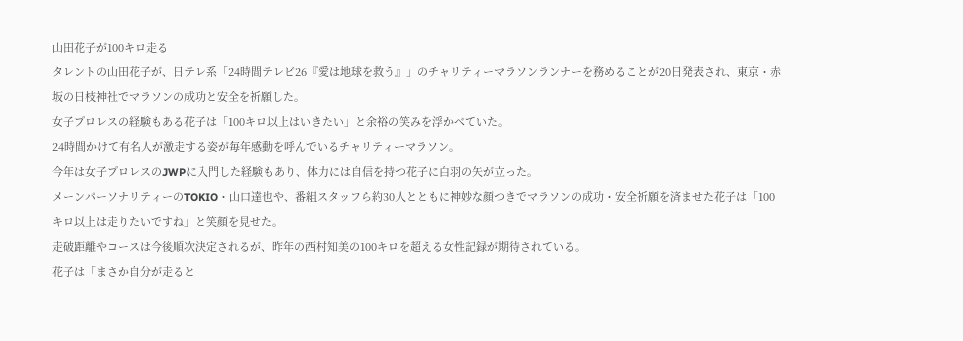山田花子が100キロ走る
タレントの山田花子が、日テレ系「24時間テレビ26『愛は地球を救う』」のチャリティーマラソンランナーを務めることが20日発表され、東京・赤坂の日枝神社でマラソンの成功と安全を祈願した。
女子プロレスの経験もある花子は「100キロ以上はいきたい」と余裕の笑みを浮かべていた。
24時間かけて有名人が激走する姿が毎年感動を呼んでいるチャリティーマラソン。
今年は女子プロレスのJWPに入門した経験もあり、体力には自信を持つ花子に白羽の矢が立った。
メーンパーソナリティーのTOKIO・山口達也や、番組スタッフら約30人とともに神妙な顔つきでマラソンの成功・安全祈願を済ませた花子は「100キロ以上は走りたいですね」と笑顔を見せた。
走破距離やコースは今後順次決定されるが、昨年の西村知美の100キロを超える女性記録が期待されている。
花子は「まさか自分が走ると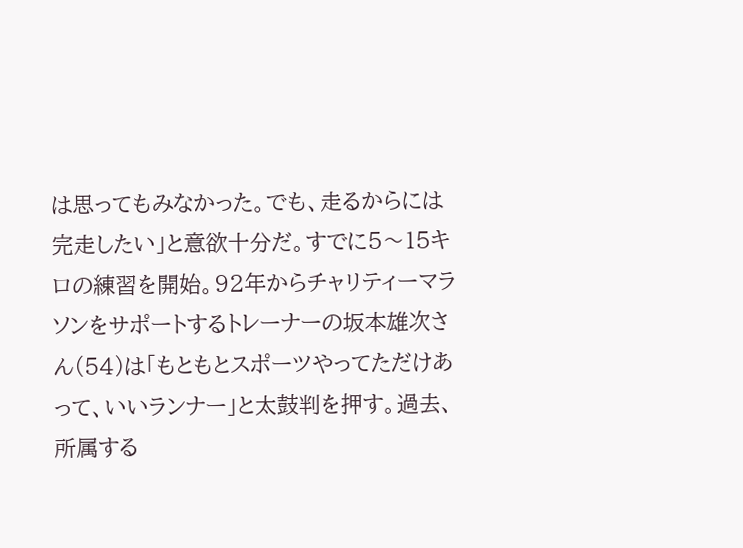は思ってもみなかった。でも、走るからには完走したい」と意欲十分だ。すでに5〜15キロの練習を開始。92年からチャリティーマラソンをサポートするトレーナーの坂本雄次さん(54)は「もともとスポーツやってただけあって、いいランナー」と太鼓判を押す。過去、所属する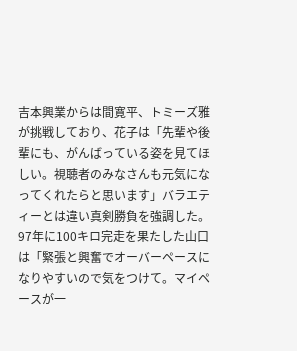吉本興業からは間寛平、トミーズ雅が挑戦しており、花子は「先輩や後輩にも、がんばっている姿を見てほしい。視聴者のみなさんも元気になってくれたらと思います」バラエティーとは違い真剣勝負を強調した。97年に100キロ完走を果たした山口は「緊張と興奮でオーバーペースになりやすいので気をつけて。マイペースが一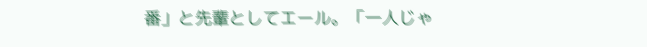番」と先輩としてエール。「一人じゃ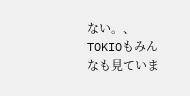ない。、TOKIOもみんなも見ていま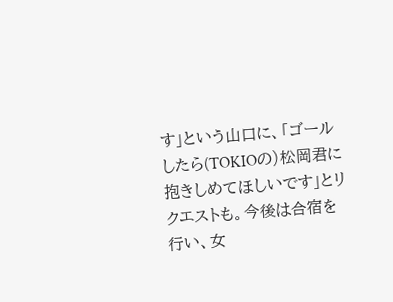す」という山口に、「ゴールしたら(TOKIOの)松岡君に抱きしめてほしいです」とリクエストも。今後は合宿を行い、女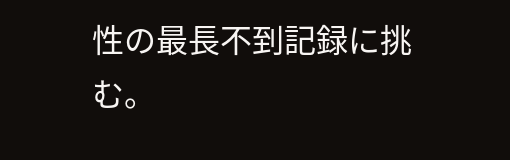性の最長不到記録に挑む。